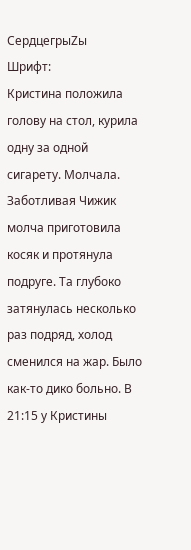СердцегрыZы
Шрифт:
Кристина положила голову на стол, курила одну за одной сигарету. Молчала. Заботливая Чижик молча приготовила косяк и протянула подруге. Та глубоко затянулась несколько раз подряд, холод сменился на жар. Было как-то дико больно. В 21:15 у Кристины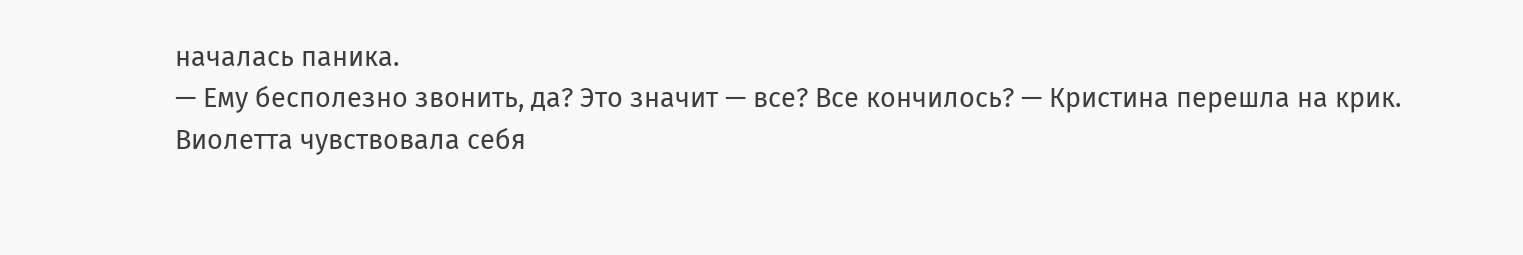началась паника.
— Ему бесполезно звонить, да? Это значит — все? Все кончилось? — Кристина перешла на крик.
Виолетта чувствовала себя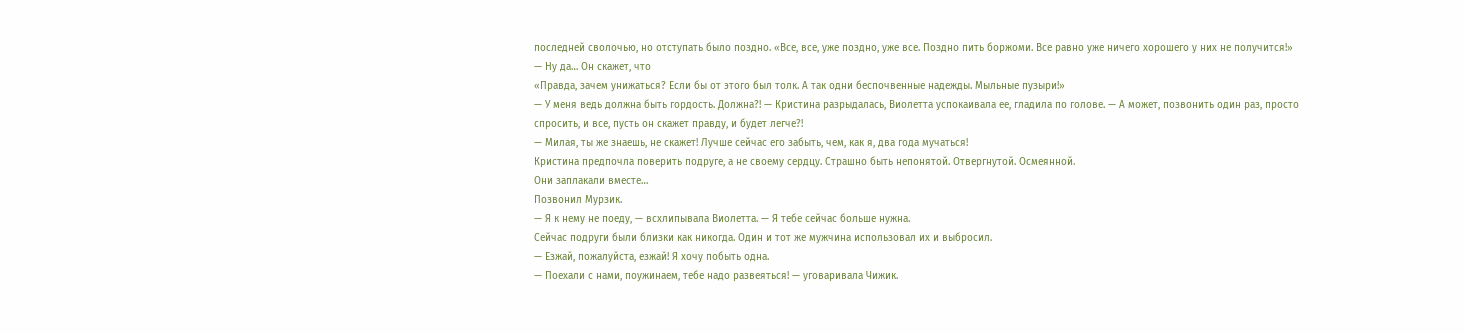последней сволочью, но отступать было поздно. «Все, все, уже поздно, уже все. Поздно пить боржоми. Все равно уже ничего хорошего у них не получится!»
— Ну да… Он скажет, что
«Правда, зачем унижаться? Если бы от этого был толк. А так одни беспочвенные надежды. Мыльные пузыри!»
— У меня ведь должна быть гордость. Должна?! — Кристина разрыдалась, Виолетта успокаивала ее, гладила по голове. — А может, позвонить один раз, просто спросить, и все, пусть он скажет правду, и будет легче?!
— Милая, ты же знаешь, не скажет! Лучше сейчас его забыть, чем, как я, два года мучаться!
Кристина предпочла поверить подруге, а не своему сердцу. Страшно быть непонятой. Отвергнутой. Осмеянной.
Они заплакали вместе…
Позвонил Мурзик.
— Я к нему не поеду, — всхлипывала Виолетта. — Я тебе сейчас больше нужна.
Сейчас подруги были близки как никогда. Один и тот же мужчина использовал их и выбросил.
— Езжай, пожалуйста, езжай! Я хочу побыть одна.
— Поехали с нами, поужинаем, тебе надо развеяться! — уговаривала Чижик.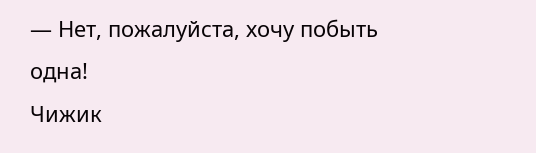— Нет, пожалуйста, хочу побыть одна!
Чижик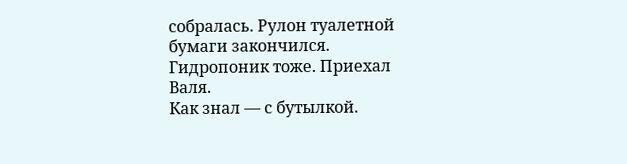собралась. Рулон туалетной бумаги закончился. Гидропоник тоже. Приехал Валя.
Как знал — с бутылкой.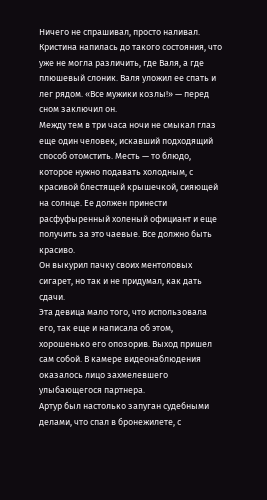Ничего не спрашивал, просто наливал. Кристина напилась до такого состояния, что уже не могла различить, где Валя, а где плюшевый слоник. Валя уложил ее спать и лег рядом. «Все мужики козлы!» — перед сном заключил он.
Между тем в три часа ночи не смыкал глаз еще один человек, искавший подходящий способ отомстить. Месть — то блюдо, которое нужно подавать холодным, с красивой блестящей крышечкой, сияющей на солнце. Ее должен принести расфуфыренный холеный официант и еще получить за это чаевые. Все должно быть красиво.
Он выкурил пачку своих ментоловых сигарет, но так и не придумал, как дать сдачи.
Эта девица мало того, что использовала его, так еще и написала об этом, хорошенько его опозорив. Выход пришел сам собой. В камере видеонаблюдения оказалось лицо захмелевшего улыбающегося партнера.
Артур был настолько запуган судебными делами, что спал в бронежилете, с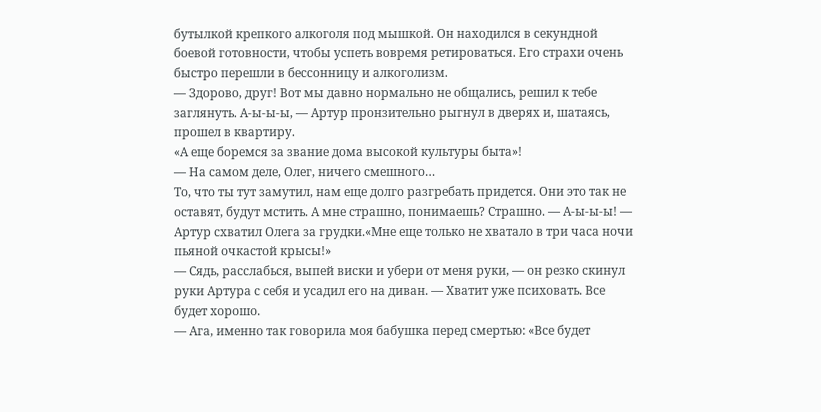бутылкой крепкого алкоголя под мышкой. Он находился в секундной боевой готовности, чтобы успеть вовремя ретироваться. Его страхи очень быстро перешли в бессонницу и алкоголизм.
— Здорово, друг! Вот мы давно нормально не общались, решил к тебе заглянуть. А-ы-ы-ы, — Артур пронзительно рыгнул в дверях и, шатаясь, прошел в квартиру.
«А еще боремся за звание дома высокой культуры быта»!
— На самом деле, Олег, ничего смешного…
То, что ты тут замутил, нам еще долго разгребать придется. Они это так не оставят, будут мстить. А мне страшно, понимаешь? Страшно. — А-ы-ы-ы! — Артур схватил Олега за грудки.«Мне еще только не хватало в три часа ночи пьяной очкастой крысы!»
— Сядь, расслабься, выпей виски и убери от меня руки, — он резко скинул руки Артура с себя и усадил его на диван. — Хватит уже психовать. Все будет хорошо.
— Ага, именно так говорила моя бабушка перед смертью: «Все будет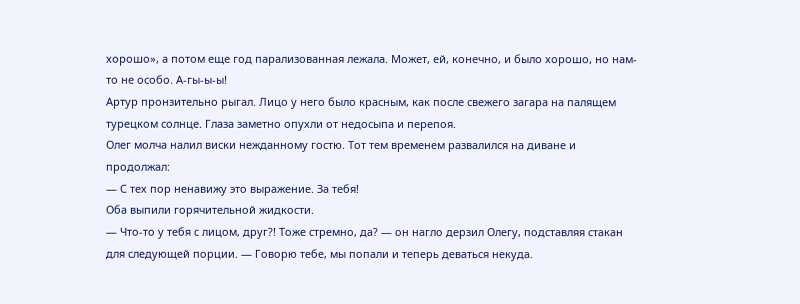хорошо», а потом еще год парализованная лежала. Может, ей, конечно, и было хорошо, но нам-то не особо. А-гы-ы-ы!
Артур пронзительно рыгал. Лицо у него было красным, как после свежего загара на палящем турецком солнце. Глаза заметно опухли от недосыпа и перепоя.
Олег молча налил виски нежданному гостю. Тот тем временем развалился на диване и продолжал:
— С тех пор ненавижу это выражение. За тебя!
Оба выпили горячительной жидкости.
— Что-то у тебя с лицом, друг?! Тоже стремно, да? — он нагло дерзил Олегу, подставляя стакан для следующей порции. — Говорю тебе, мы попали и теперь деваться некуда.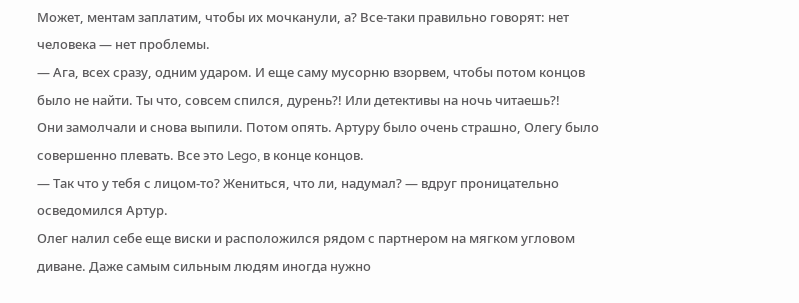Может, ментам заплатим, чтобы их мочканули, а? Все-таки правильно говорят: нет человека — нет проблемы.
— Ага, всех сразу, одним ударом. И еще саму мусорню взорвем, чтобы потом концов было не найти. Ты что, совсем спился, дурень?! Или детективы на ночь читаешь?!
Они замолчали и снова выпили. Потом опять. Артуру было очень страшно, Олегу было совершенно плевать. Все это Lego, в конце концов.
— Так что у тебя с лицом-то? Жениться, что ли, надумал? — вдруг проницательно осведомился Артур.
Олег налил себе еще виски и расположился рядом с партнером на мягком угловом диване. Даже самым сильным людям иногда нужно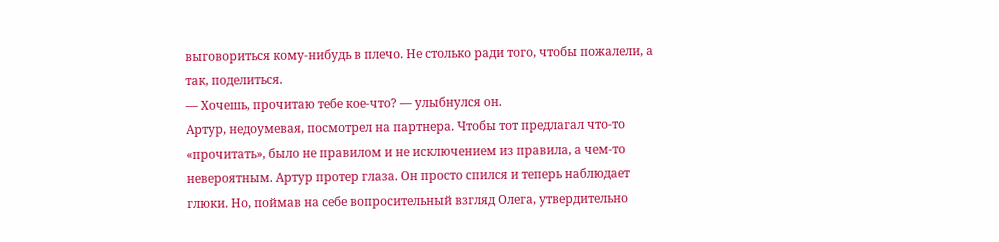выговориться кому-нибудь в плечо. Не столько ради того, чтобы пожалели, а так, поделиться.
— Хочешь, прочитаю тебе кое-что? — улыбнулся он.
Артур, недоумевая, посмотрел на партнера. Чтобы тот предлагал что-то «прочитать», было не правилом и не исключением из правила, а чем-то невероятным. Артур протер глаза. Он просто спился и теперь наблюдает глюки. Но, поймав на себе вопросительный взгляд Олега, утвердительно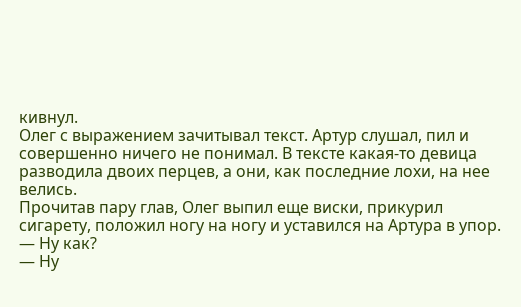кивнул.
Олег с выражением зачитывал текст. Артур слушал, пил и совершенно ничего не понимал. В тексте какая-то девица разводила двоих перцев, а они, как последние лохи, на нее велись.
Прочитав пару глав, Олег выпил еще виски, прикурил сигарету, положил ногу на ногу и уставился на Артура в упор.
— Ну как?
— Ну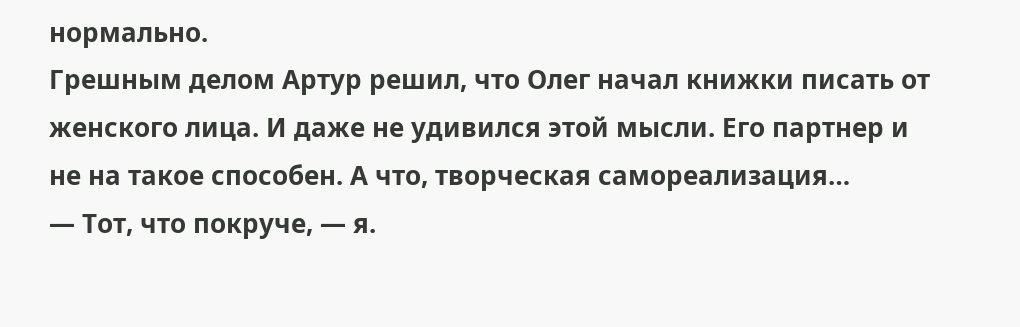нормально.
Грешным делом Артур решил, что Олег начал книжки писать от женского лица. И даже не удивился этой мысли. Его партнер и не на такое способен. А что, творческая самореализация…
— Тот, что покруче, — я.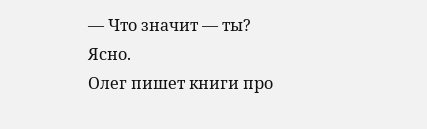— Что значит — ты?
Ясно.
Олег пишет книги про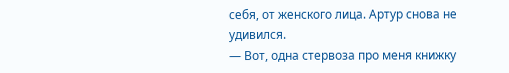себя, от женского лица. Артур снова не удивился.
— Вот, одна стервоза про меня книжку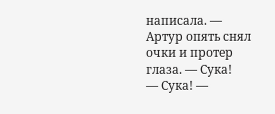написала. — Артур опять снял очки и протер глаза. — Сука!
— Сука! —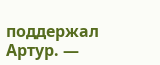поддержал Артур. —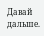Давай дальше.